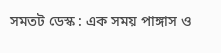সমতট ডেস্ক : এক সময় পাঙ্গাস ও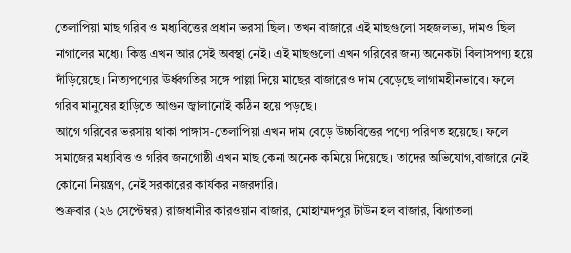তেলাপিয়া মাছ গরিব ও মধ্যবিত্তের প্রধান ভরসা ছিল। তখন বাজারে এই মাছগুলো সহজলভ্য, দামও ছিল নাগালের মধ্যে। কিন্তু এখন আর সেই অবস্থা নেই। এই মাছগুলো এখন গরিবের জন্য অনেকটা বিলাসপণ্য হয়ে দাঁড়িয়েছে। নিত্যপণ্যের ঊর্ধ্বগতির সঙ্গে পাল্লা দিয়ে মাছের বাজারেও দাম বেড়েছে লাগামহীনভাবে। ফলে গরিব মানুষের হাড়িতে আগুন জ্বালানোই কঠিন হয়ে পড়ছে।
আগে গরিবের ভরসায় থাকা পাঙ্গাস-তেলাপিয়া এখন দাম বেড়ে উচ্চবিত্তের পণ্যে পরিণত হয়েছে। ফলে সমাজের মধ্যবিত্ত ও গরিব জনগোষ্ঠী এখন মাছ কেনা অনেক কমিয়ে দিয়েছে। তাদের অভিযোগ,বাজারে নেই কোনো নিয়ন্ত্রণ, নেই সরকারের কার্যকর নজরদারি।
শুক্রবার (২৬ সেপ্টেম্বর) রাজধানীর কারওয়ান বাজার, মোহাম্মদপুর টাউন হল বাজার, ঝিগাতলা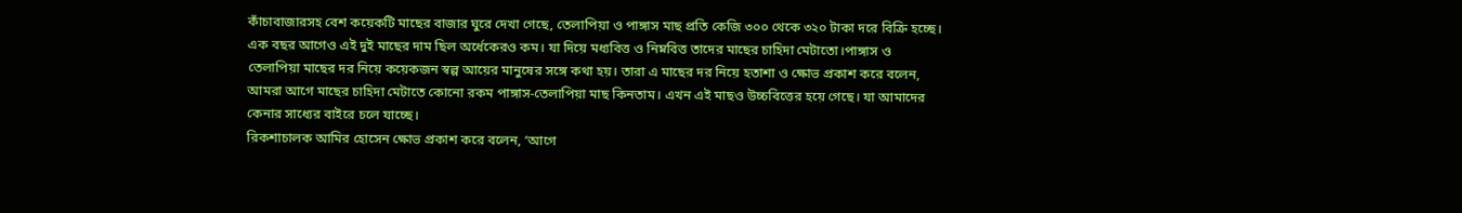কাঁচাবাজারসহ বেশ কয়েকটি মাছের বাজার ঘুরে দেখা গেছে, তেলাপিয়া ও পাঙ্গাস মাছ প্রতি কেজি ৩০০ থেকে ৩২০ টাকা দরে বিক্রি হচ্ছে। এক বছর আগেও এই দুই মাছের দাম ছিল অর্ধেকেরও কম। যা দিয়ে মধ্যবিত্ত ও নিম্নবিত্ত তাদের মাছের চাহিদা মেটাতো।পাঙ্গাস ও তেলাপিয়া মাছের দর নিয়ে কয়েকজন স্বল্প আয়ের মানুষের সঙ্গে কথা হয়। তারা এ মাছের দর নিয়ে হতাশা ও ক্ষোভ প্রকাশ করে বলেন, আমরা আগে মাছের চাহিদা মেটাতে কোনো রকম পাঙ্গাস-তেলাপিয়া মাছ কিনতাম। এখন এই মাছও উচ্চবিত্তের হয়ে গেছে। যা আমাদের কেনার সাধ্যের বাইরে চলে যাচ্ছে।
রিকশাচালক আমির হোসেন ক্ষোভ প্রকাশ করে বলেন, ‘আগে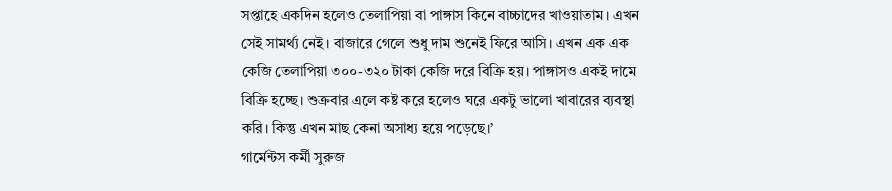সপ্তাহে একদিন হলেও তেলাপিয়া বা পাঙ্গাস কিনে বাচ্চাদের খাওয়াতাম। এখন সেই সামর্থ্য নেই। বাজারে গেলে শুধু দাম শুনেই ফিরে আসি। এখন এক এক কেজি তেলাপিয়া ৩০০-৩২০ টাকা কেজি দরে বিক্রি হয়। পাঙ্গাসও একই দামে বিক্রি হচ্ছে। শুক্রবার এলে কষ্ট করে হলেও ঘরে একটু ভালো খাবারের ব্যবস্থা করি। কিন্তু এখন মাছ কেনা অসাধ্য হয়ে পড়েছে।’
গার্মেন্টস কর্মী সুরুজ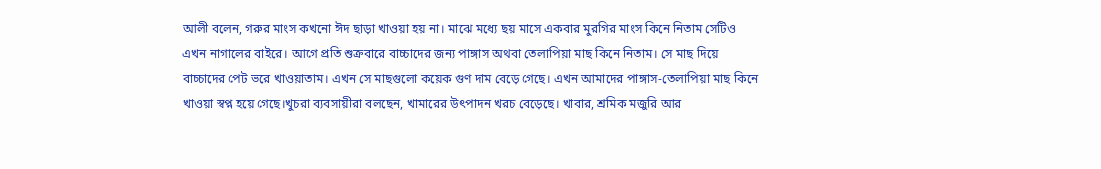আলী বলেন, গরুর মাংস কখনো ঈদ ছাড়া খাওয়া হয় না। মাঝে মধ্যে ছয় মাসে একবার মুরগির মাংস কিনে নিতাম সেটিও এখন নাগালের বাইরে। আগে প্রতি শুক্রবারে বাচ্চাদের জন্য পাঙ্গাস অথবা তেলাপিয়া মাছ কিনে নিতাম। সে মাছ দিয়ে বাচ্চাদের পেট ভরে খাওয়াতাম। এখন সে মাছগুলো কয়েক গুণ দাম বেড়ে গেছে। এখন আমাদের পাঙ্গাস-তেলাপিয়া মাছ কিনে খাওয়া স্বপ্ন হয়ে গেছে।খুচরা ব্যবসায়ীরা বলছেন, খামারের উৎপাদন খরচ বেড়েছে। খাবার, শ্রমিক মজুরি আর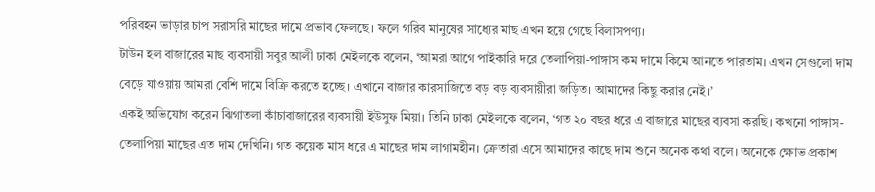পরিবহন ভাড়ার চাপ সরাসরি মাছের দামে প্রভাব ফেলছে। ফলে গরিব মানুষের সাধ্যের মাছ এখন হয়ে গেছে বিলাসপণ্য।
টাউন হল বাজারের মাছ ব্যবসায়ী সবুর আলী ঢাকা মেইলকে বলেন, ‘আমরা আগে পাইকারি দরে তেলাপিয়া-পাঙ্গাস কম দামে কিমে আনতে পারতাম। এখন সেগুলো দাম বেড়ে যাওয়ায় আমরা বেশি দামে বিক্রি করতে হচ্ছে। এখানে বাজার কারসাজিতে বড় বড় ব্যবসায়ীরা জড়িত। আমাদের কিছু করার নেই।’
একই অভিযোগ করেন ঝিগাতলা কাঁচাবাজারের ব্যবসায়ী ইউসুফ মিয়া। তিনি ঢাকা মেইলকে বলেন, ‘গত ২০ বছর ধরে এ বাজারে মাছের ব্যবসা করছি। কখনো পাঙ্গাস-তেলাপিয়া মাছের এত দাম দেখিনি। গত কয়েক মাস ধরে এ মাছের দাম লাগামহীন। ক্রেতারা এসে আমাদের কাছে দাম শুনে অনেক কথা বলে। অনেকে ক্ষোভ প্রকাশ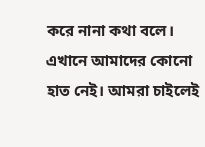করে নানা কথা বলে। এখানে আমাদের কোনো হাত নেই। আমরা চাইলেই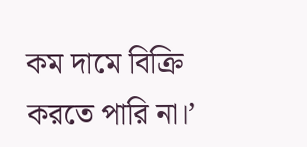কম দামে বিক্রি করতে পারি না।’